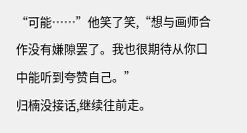“可能……”他笑了笑,“想与画师合作没有嫌隙罢了。我也很期待从你口中能听到夸赞自己。”
归楠没接话,继续往前走。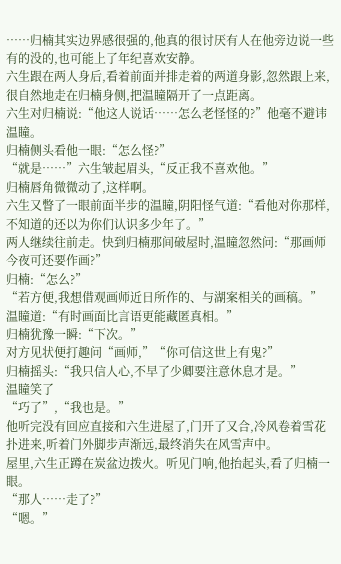……归楠其实边界感很强的,他真的很讨厌有人在他旁边说一些有的没的,也可能上了年纪喜欢安静。
六生跟在两人身后,看着前面并排走着的两道身影,忽然跟上来,很自然地走在归楠身侧,把温瞳隔开了一点距离。
六生对归楠说:“他这人说话……怎么老怪怪的?”他毫不避讳温瞳。
归楠侧头看他一眼:“怎么怪?”
“就是……”六生皱起眉头,“反正我不喜欢他。”
归楠唇角微微动了,这样啊。
六生又瞥了一眼前面半步的温瞳,阴阳怪气道:“看他对你那样,不知道的还以为你们认识多少年了。”
两人继续往前走。快到归楠那间破屋时,温瞳忽然问:“那画师今夜可还要作画?”
归楠:“怎么?”
“若方便,我想借观画师近日所作的、与湖案相关的画稿。”
温瞳道:“有时画面比言语更能藏匿真相。”
归楠犹豫一瞬:“下次。”
对方见状便打趣问“画师,”“你可信这世上有鬼?”
归楠摇头:“我只信人心,不早了少卿要注意休息才是。”
温瞳笑了
“巧了”,“我也是。”
他听完没有回应直接和六生进屋了,门开了又合,冷风卷着雪花扑进来,听着门外脚步声渐远,最终消失在风雪声中。
屋里,六生正蹲在炭盆边拨火。听见门响,他抬起头,看了归楠一眼。
“那人……走了?”
“嗯。”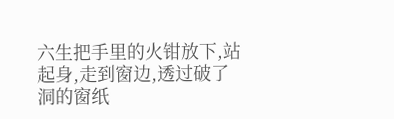六生把手里的火钳放下,站起身,走到窗边,透过破了洞的窗纸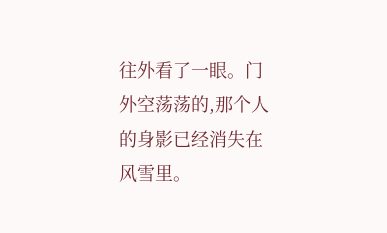往外看了一眼。门外空荡荡的,那个人的身影已经消失在风雪里。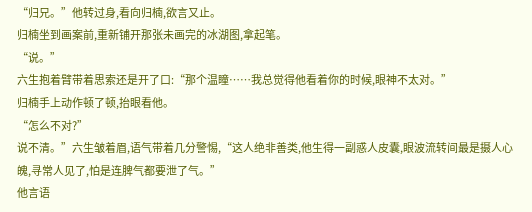“归兄。”他转过身,看向归楠,欲言又止。
归楠坐到画案前,重新铺开那张未画完的冰湖图,拿起笔。
“说。”
六生抱着臂带着思索还是开了口:“那个温瞳……我总觉得他看着你的时候,眼神不太对。”
归楠手上动作顿了顿,抬眼看他。
“怎么不对?”
说不清。”六生皱着眉,语气带着几分警惕,“这人绝非善类,他生得一副惑人皮囊,眼波流转间最是摄人心魄,寻常人见了,怕是连脾气都要泄了气。”
他言语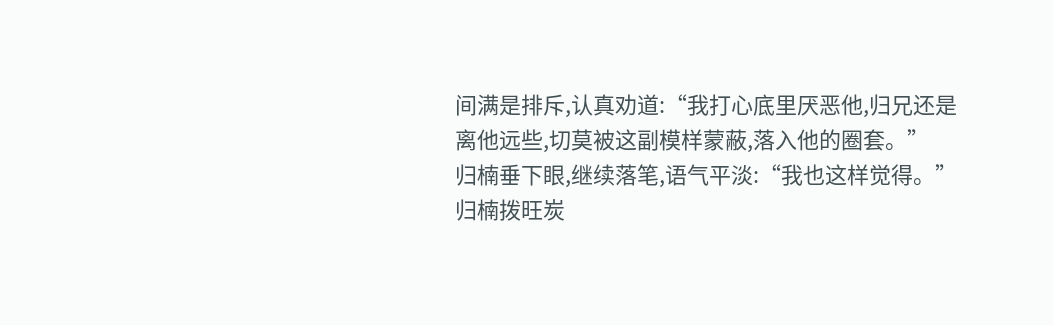间满是排斥,认真劝道:“我打心底里厌恶他,归兄还是离他远些,切莫被这副模样蒙蔽,落入他的圈套。”
归楠垂下眼,继续落笔,语气平淡:“我也这样觉得。”
归楠拨旺炭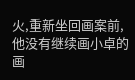火,重新坐回画案前,他没有继续画小卓的画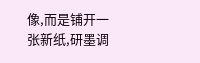像,而是铺开一张新纸,研墨调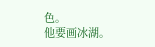色。
他要画冰湖。